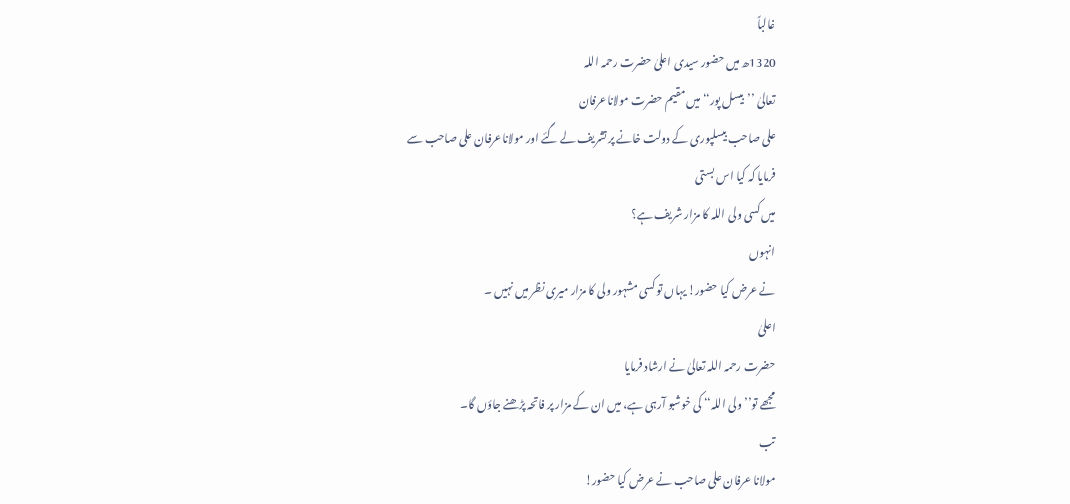غالباً
1320ھ میں حضور سیدی اعلیٰ حضرت رحمہ اللہ
تعالیٰ ’’بیسل پور‘‘ میں مقیم حضرت مولاناعرفان
علی صاحب بیسلپوری کے دولت خانے پر تشریف لے گئے اور مولاناعرفان علی صاحب سے
فرمایا کہ کیا اس بستی
میں کسی ولی اللہ کا مزار شریف ہے؟
انہوں
نے عرض کیا حضور! یہاں تو کسی مشہور ولی کا مزار میری نظر میں نہیں ۔
اعلیٰ
حضرت رحمہ اللہ تعالیٰ نے ارشاد فرمایا
مجھے تو’’ولی اللہ‘‘ کی خوشبو آرہی ہے، میں ان کے مزار پر فاتحہ پڑھنے جاؤں گا۔
تب
مولانا عرفان علی صاحب نے عرض کیا حضور!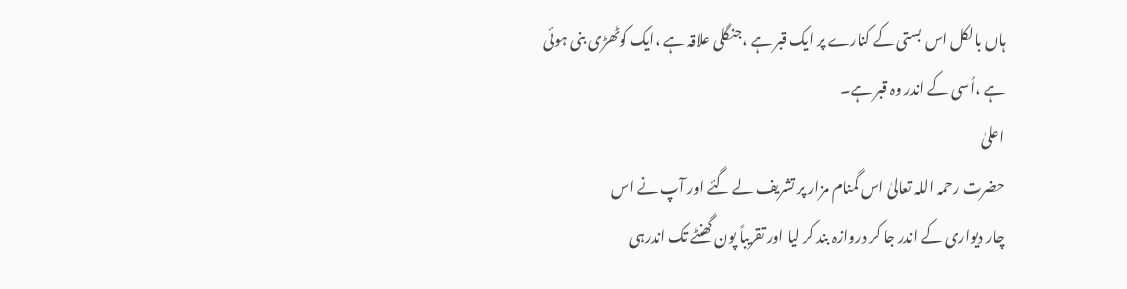ہاں بالکل اس بستی کے کنارے پر ایک قبر ہے ،جنگلی علاقہ ہے ،ایک کوٹھڑی بنی ہوئی
ہے ،اُسی کے اندر وہ قبر ہے۔
اعلیٰ
حضرت رحمہ اللہ تعالیٰ اس گمنام مزار پر تشریف لے گئے اور آپ نے اس
چار دیواری کے اندر جا کر دروازہ بند کر لیا اور تقریباً پون گھنٹے تک اندرہی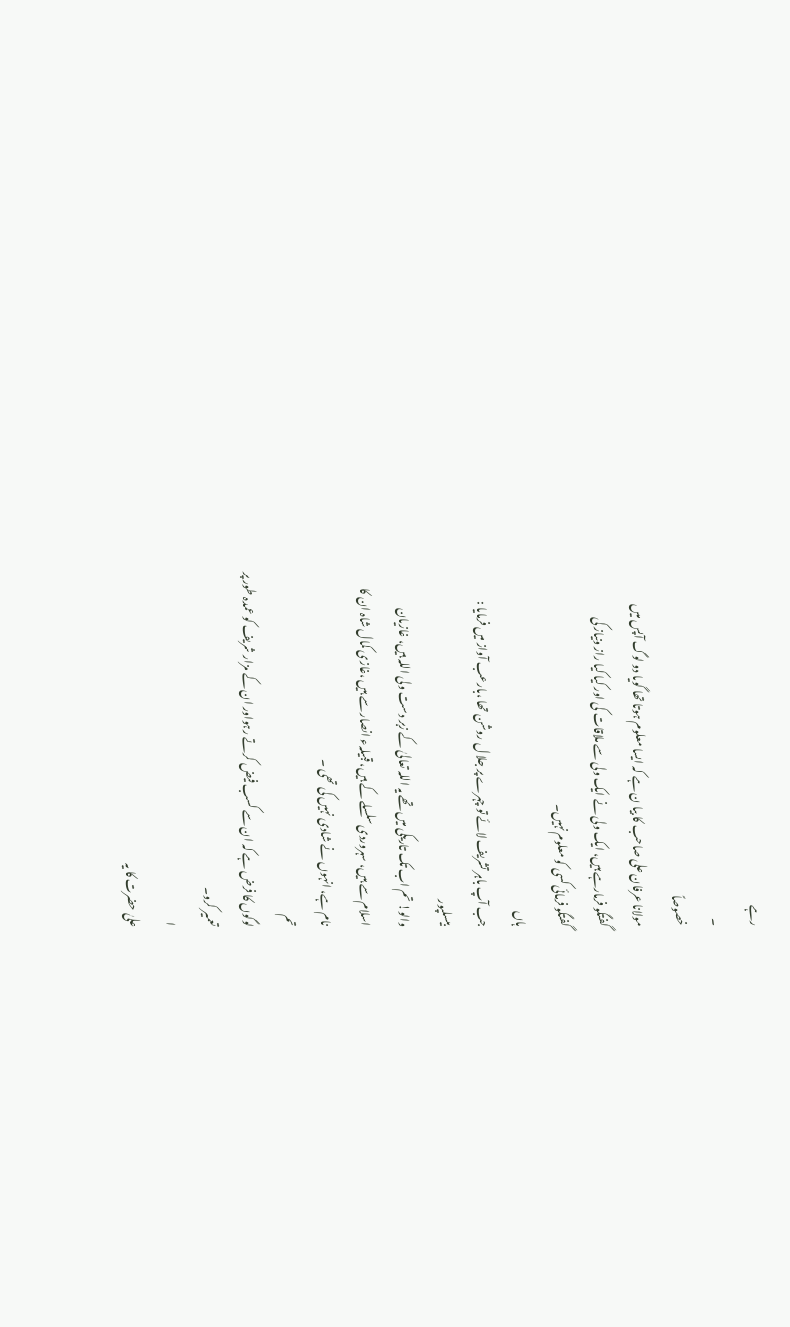رہے
۔
خصوصاً
مولانا عرفان علی صاحب کا بیا ن ہے کہ ایسا معلوم ہوتا تھا گویا دو لوگ آپس میں
گفتگو فرمارہے ہیں، ایک ولی نے ایک ولی سے ملاقات کی اور کیا کیا راز ونیاز کی
گفتگو فرمائی کسی کو معلوم نہیں۔
ہاں
جب آپ باہر تشریف لائے تو چہرے پر جلا ل روشن تھا ،بارعب آواز میں فرمایا :
بیسلپور
والو! تم اب تک تاریکی میں تھے یہ اللہ تعالیٰ کے زبر دست ولی اللہ ہیں، غازیان
اسلام سے ہیں، سہروردی سلسلے کے ہیں، قبیلہء انصار سے ہیں ،غازی کمال شاہ ان کا
نام ہے، انہوں نے شادی نہیں کی تھی ۔
تم
لوگوں کا فرض ہے کہ ان سے کسب فیض کرتے رہواور ان کے مزار شریف کو عمدہ طور پر
تعمیر کرو۔
ا
علیٰ حضرت کا یہ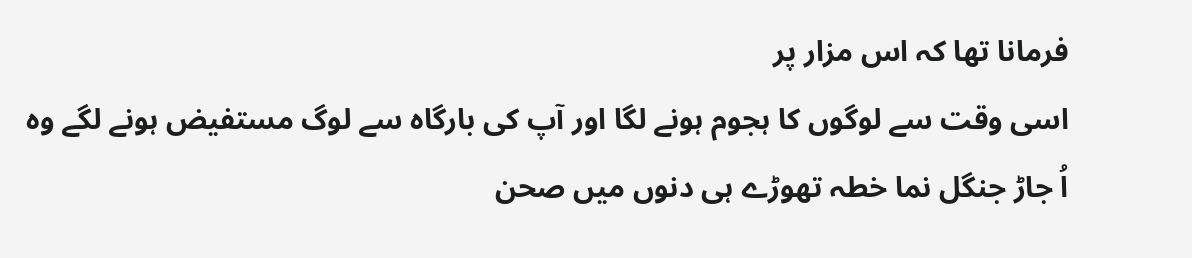فرمانا تھا کہ اس مزار پر
اسی وقت سے لوگوں کا ہجوم ہونے لگا اور آپ کی بارگاہ سے لوگ مستفیض ہونے لگے وہ
اُ جاڑ جنگل نما خطہ تھوڑے ہی دنوں میں صحن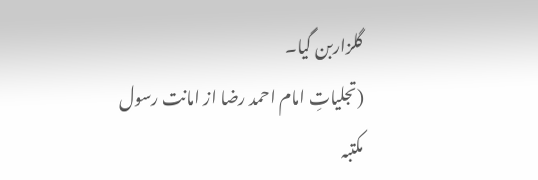گلزاربن گیا۔
(تجلیاتِ امام احمد رضا از امانت رسول
مکتبہ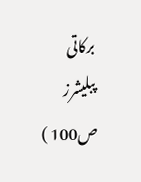برکاتی پبلیشرز ص100 )